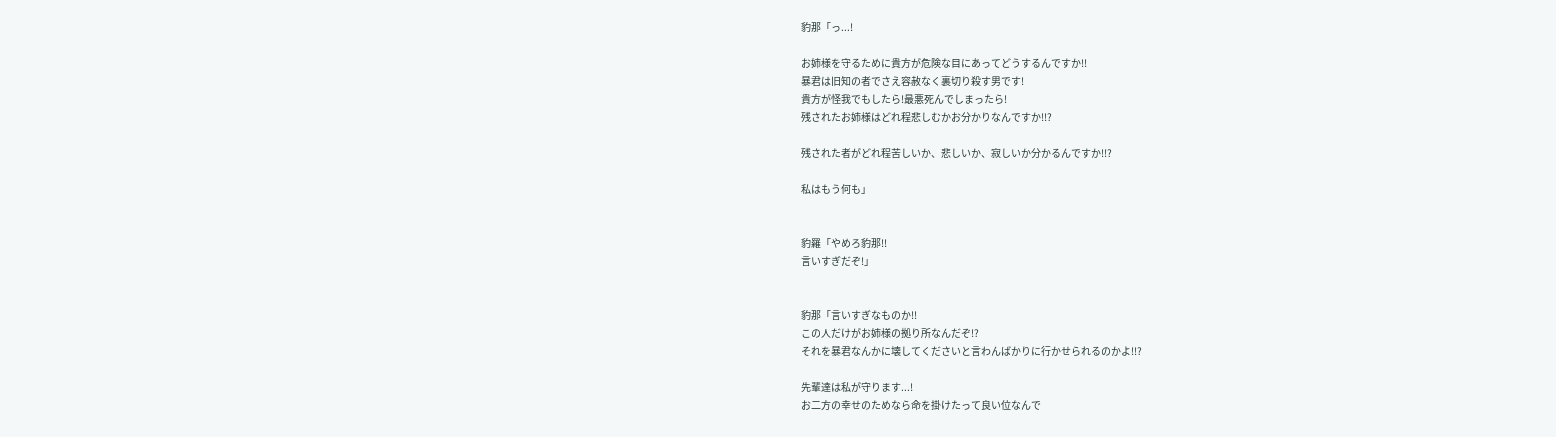豹那「っ...!

お姉様を守るために貴方が危険な目にあってどうするんですか!!
暴君は旧知の者でさえ容赦なく裏切り殺す男です!
貴方が怪我でもしたら!最悪死んでしまったら!
残されたお姉様はどれ程悲しむかお分かりなんですか!!?

残された者がどれ程苦しいか、悲しいか、寂しいか分かるんですか!!?

私はもう何も」


豹羅「やめろ豹那!!
言いすぎだぞ!」


豹那「言いすぎなものか!!
この人だけがお姉様の拠り所なんだぞ!?
それを暴君なんかに壊してくださいと言わんばかりに行かせられるのかよ!!?

先輩達は私が守ります...!
お二方の幸せのためなら命を掛けたって良い位なんで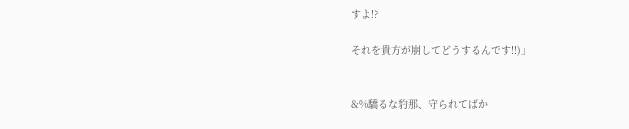すよ!?

それを貴方が崩してどうするんです!!)」


&%驕るな豹那、守られてばか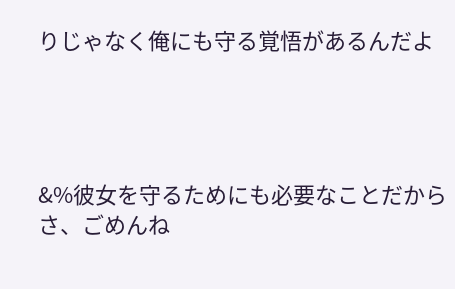りじゃなく俺にも守る覚悟があるんだよ




&%彼女を守るためにも必要なことだからさ、ごめんね